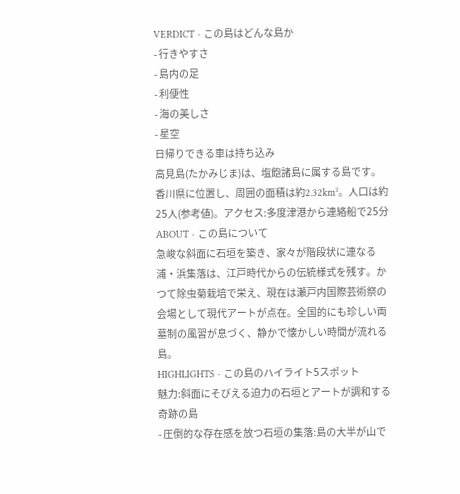VERDICT · この島はどんな島か
- 行きやすさ
- 島内の足
- 利便性
- 海の美しさ
- 星空
日帰りできる車は持ち込み
高見島(たかみじま)は、塩飽諸島に属する島です。 香川県に位置し、周囲の面積は約2.32km²。人口は約25人(参考値)。アクセス:多度津港から連絡船で25分
ABOUT · この島について
急峻な斜面に石垣を築き、家々が階段状に連なる浦・浜集落は、江戸時代からの伝統様式を残す。かつて除虫菊栽培で栄え、現在は瀬戸内国際芸術祭の会場として現代アートが点在。全国的にも珍しい両墓制の風習が息づく、静かで懐かしい時間が流れる島。
HIGHLIGHTS · この島のハイライト5スポット
魅力:斜面にそびえる迫力の石垣とアートが調和する奇跡の島
- 圧倒的な存在感を放つ石垣の集落:島の大半が山で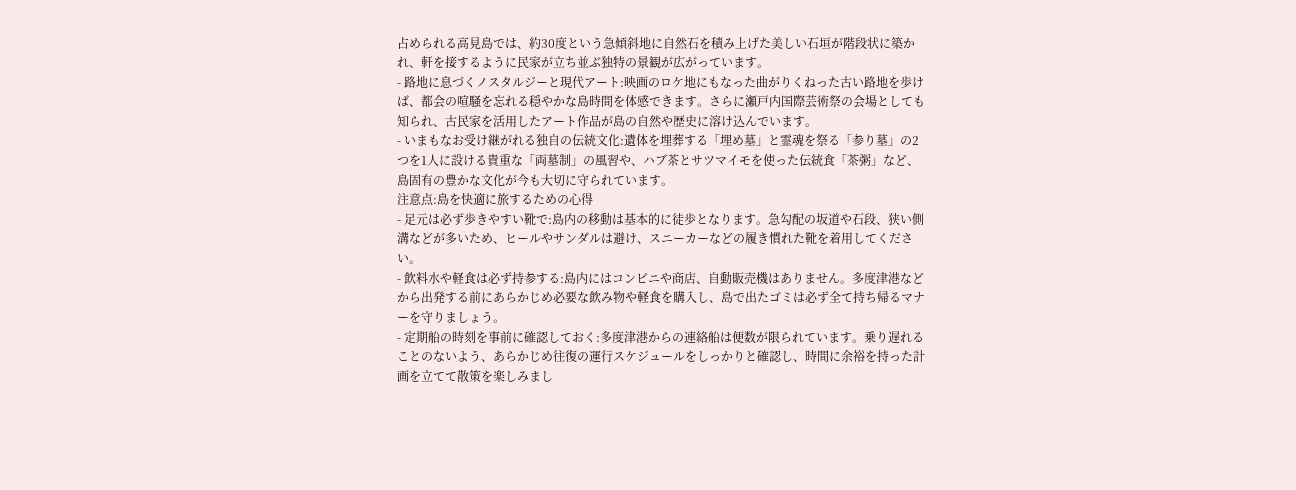占められる高見島では、約30度という急傾斜地に自然石を積み上げた美しい石垣が階段状に築かれ、軒を接するように民家が立ち並ぶ独特の景観が広がっています。
- 路地に息づくノスタルジーと現代アート:映画のロケ地にもなった曲がりくねった古い路地を歩けば、都会の喧騒を忘れる穏やかな島時間を体感できます。さらに瀬戸内国際芸術祭の会場としても知られ、古民家を活用したアート作品が島の自然や歴史に溶け込んでいます。
- いまもなお受け継がれる独自の伝統文化:遺体を埋葬する「埋め墓」と霊魂を祭る「参り墓」の2つを1人に設ける貴重な「両墓制」の風習や、ハブ茶とサツマイモを使った伝統食「茶粥」など、島固有の豊かな文化が今も大切に守られています。
注意点:島を快適に旅するための心得
- 足元は必ず歩きやすい靴で:島内の移動は基本的に徒歩となります。急勾配の坂道や石段、狭い側溝などが多いため、ヒールやサンダルは避け、スニーカーなどの履き慣れた靴を着用してください。
- 飲料水や軽食は必ず持参する:島内にはコンビニや商店、自動販売機はありません。多度津港などから出発する前にあらかじめ必要な飲み物や軽食を購入し、島で出たゴミは必ず全て持ち帰るマナーを守りましょう。
- 定期船の時刻を事前に確認しておく:多度津港からの連絡船は便数が限られています。乗り遅れることのないよう、あらかじめ往復の運行スケジュールをしっかりと確認し、時間に余裕を持った計画を立てて散策を楽しみまし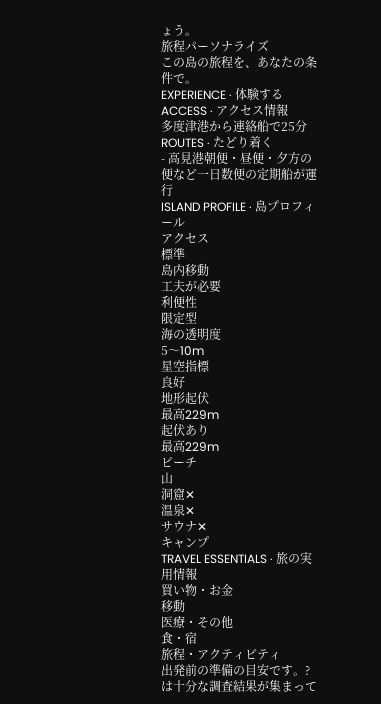ょう。
旅程パーソナライズ
この島の旅程を、あなたの条件で。
EXPERIENCE · 体験する
ACCESS · アクセス情報
多度津港から連絡船で25分
ROUTES · たどり着く
- 高見港朝便・昼便・夕方の便など一日数便の定期船が運行
ISLAND PROFILE · 島プロフィール
アクセス
標準
島内移動
工夫が必要
利便性
限定型
海の透明度
5〜10m
星空指標
良好
地形起伏
最高229m
起伏あり
最高229m
ビーチ
山
洞窟✕
温泉✕
サウナ✕
キャンプ
TRAVEL ESSENTIALS · 旅の実用情報
買い物・お金
移動
医療・その他
食・宿
旅程・アクティビティ
出発前の準備の目安です。? は十分な調査結果が集まって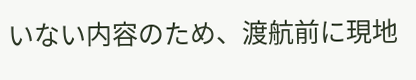いない内容のため、渡航前に現地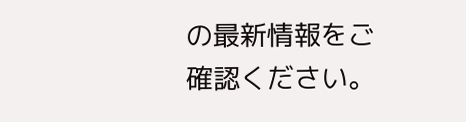の最新情報をご確認ください。